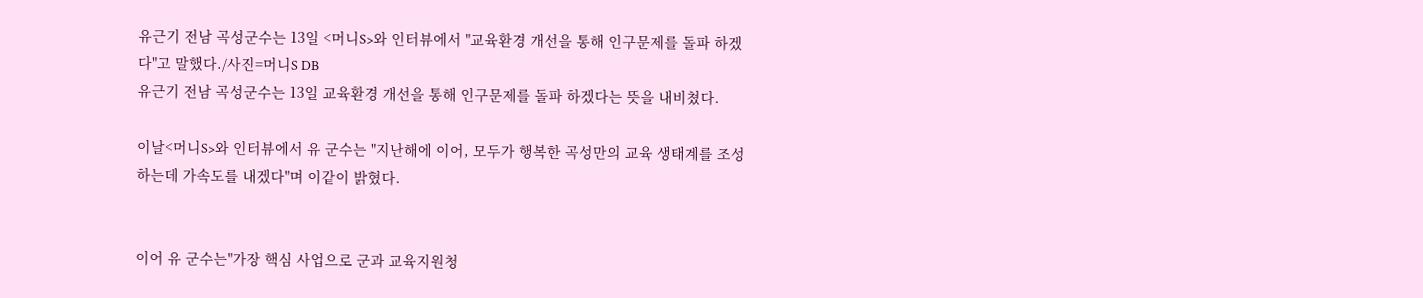유근기 전남 곡성군수는 13일 <머니S>와 인터뷰에서 "교육환경 개선을 통해 인구문제를 돌파 하겠다"고 말했다./사진=머니S DB
유근기 전남 곡성군수는 13일 교육환경 개선을 통해 인구문제를 돌파 하겠다는 뜻을 내비쳤다.

이날<머니S>와 인터뷰에서 유 군수는 "지난해에 이어, 모두가 행복한 곡성만의 교육 생태계를 조성하는데 가속도를 내겠다"며 이같이 밝혔다.


이어 유 군수는"가장 핵심 사업으로 군과 교육지원청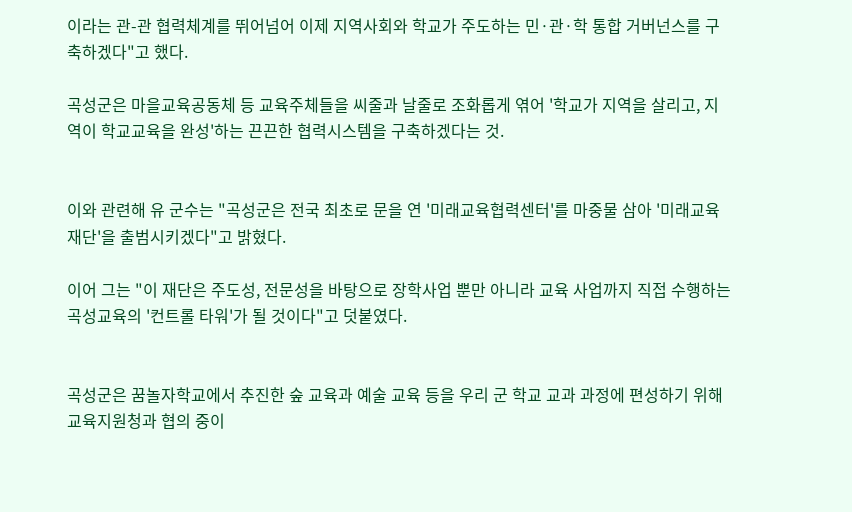이라는 관-관 협력체계를 뛰어넘어 이제 지역사회와 학교가 주도하는 민·관·학 통합 거버넌스를 구축하겠다"고 했다.

곡성군은 마을교육공동체 등 교육주체들을 씨줄과 날줄로 조화롭게 엮어 '학교가 지역을 살리고, 지역이 학교교육을 완성'하는 끈끈한 협력시스템을 구축하겠다는 것.


이와 관련해 유 군수는 "곡성군은 전국 최초로 문을 연 '미래교육협력센터'를 마중물 삼아 '미래교육재단'을 출범시키겠다"고 밝혔다.

이어 그는 "이 재단은 주도성, 전문성을 바탕으로 장학사업 뿐만 아니라 교육 사업까지 직접 수행하는 곡성교육의 '컨트롤 타워'가 될 것이다"고 덧붙였다.


곡성군은 꿈놀자학교에서 추진한 숲 교육과 예술 교육 등을 우리 군 학교 교과 과정에 편성하기 위해 교육지원청과 협의 중이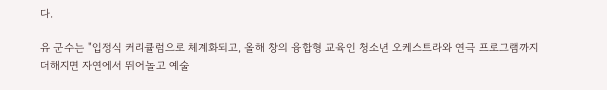다.

유 군수는 "입정식 커리큘럼으로 체계화되고, 올해 창의 융합형 교육인 청소년 오케스트라와 연극 프로그램까지 더해지면 자연에서 뛰어놀고 예술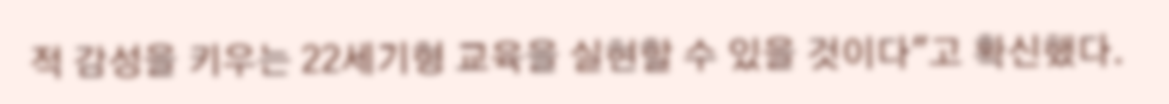적 감성을 키우는 22세기형 교육을 실현할 수 있을 것이다"고 확신했다.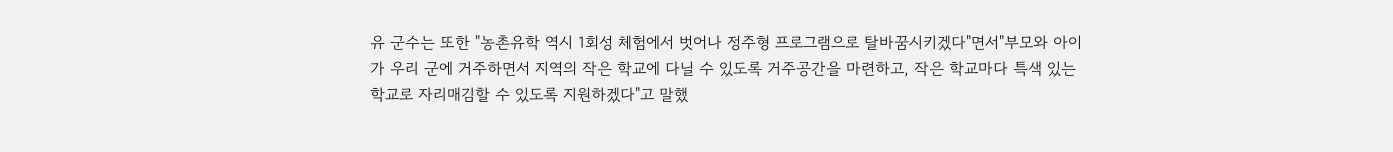유 군수는 또한 "농촌유학 역시 1회성 체험에서 벗어나 정주형 프로그램으로 탈바꿈시키겠다"면서"부모와 아이가 우리 군에 거주하면서 지역의 작은 학교에 다닐 수 있도록 거주공간을 마련하고, 작은 학교마다 특색 있는 학교로 자리매김할 수 있도록 지원하겠다"고 말했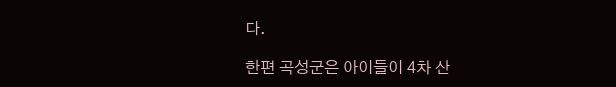다.

한편 곡성군은 아이들이 4차 산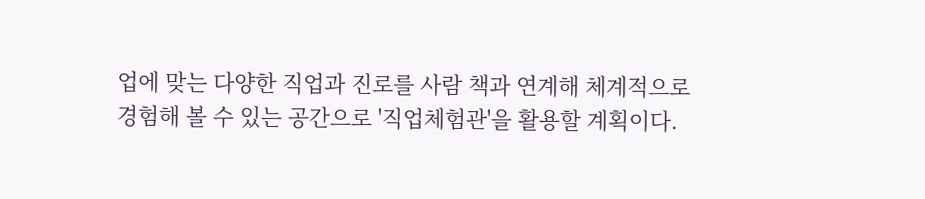업에 맞는 다양한 직업과 진로를 사람 책과 연계해 체계적으로 경험해 볼 수 있는 공간으로 '직업체험관'을 활용할 계획이다.